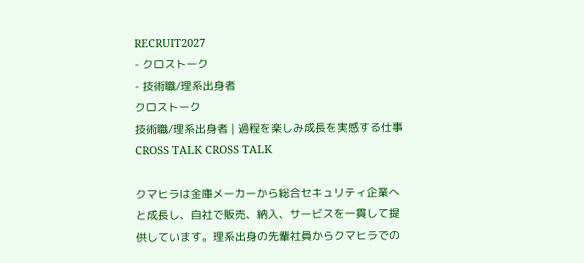RECRUIT2027
- クロストーク
- 技術職/理系出身者
クロストーク
技術職/理系出身者 | 過程を楽しみ成長を実感する仕事
CROSS TALK CROSS TALK

クマヒラは金庫メーカーから総合セキュリティ企業へと成長し、自社で販売、納入、サービスを一貫して提供しています。理系出身の先輩社員からクマヒラでの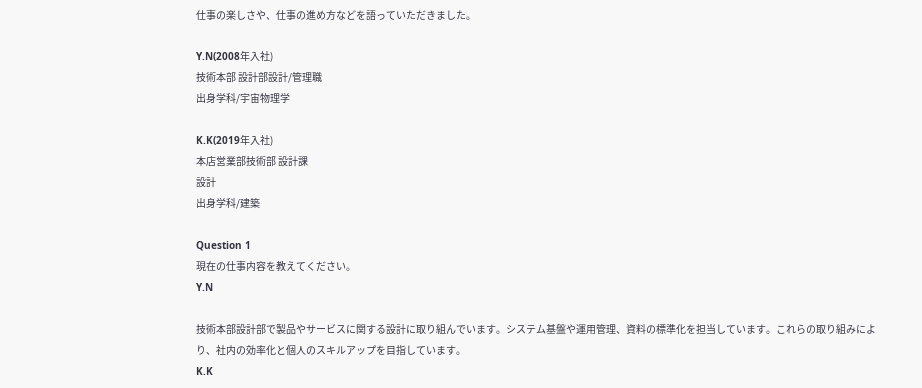仕事の楽しさや、仕事の進め方などを語っていただきました。

Y.N(2008年入社)
技術本部 設計部設計/管理職
出身学科/宇宙物理学

K.K(2019年入社)
本店営業部技術部 設計課
設計
出身学科/建築

Question 1
現在の仕事内容を教えてください。
Y.N

技術本部設計部で製品やサービスに関する設計に取り組んでいます。システム基盤や運用管理、資料の標準化を担当しています。これらの取り組みにより、社内の効率化と個人のスキルアップを目指しています。
K.K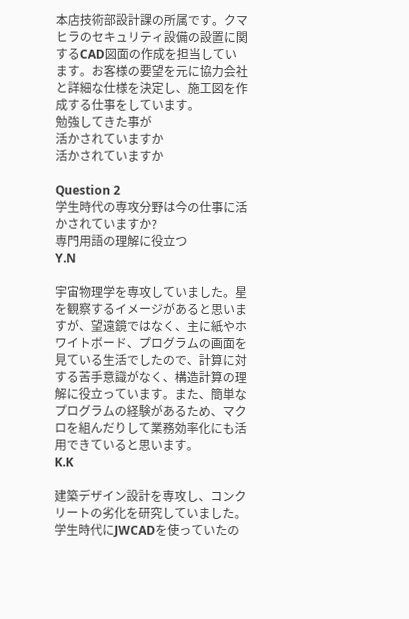本店技術部設計課の所属です。クマヒラのセキュリティ設備の設置に関するCAD図面の作成を担当しています。お客様の要望を元に協力会社と詳細な仕様を決定し、施工図を作成する仕事をしています。
勉強してきた事が
活かされていますか
活かされていますか

Question 2
学生時代の専攻分野は今の仕事に活かされていますか?
専門用語の理解に役立つ
Y.N

宇宙物理学を専攻していました。星を観察するイメージがあると思いますが、望遠鏡ではなく、主に紙やホワイトボード、プログラムの画面を見ている生活でしたので、計算に対する苦手意識がなく、構造計算の理解に役立っています。また、簡単なプログラムの経験があるため、マクロを組んだりして業務効率化にも活用できていると思います。
K.K

建築デザイン設計を専攻し、コンクリートの劣化を研究していました。学生時代にJWCADを使っていたの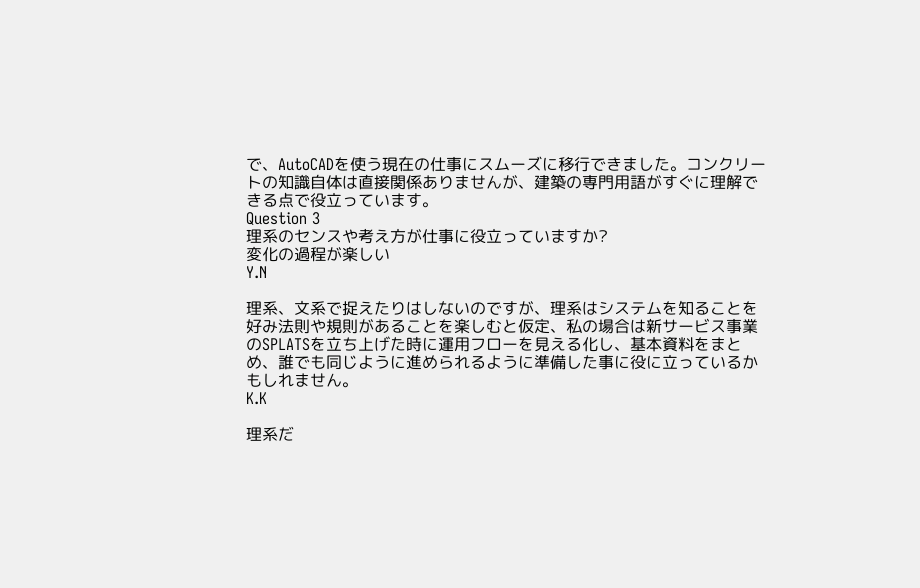で、AutoCADを使う現在の仕事にスムーズに移行できました。コンクリートの知識自体は直接関係ありませんが、建築の専門用語がすぐに理解できる点で役立っています。
Question 3
理系のセンスや考え方が仕事に役立っていますか?
変化の過程が楽しい
Y.N

理系、文系で捉えたりはしないのですが、理系はシステムを知ることを好み法則や規則があることを楽しむと仮定、私の場合は新サービス事業のSPLATSを立ち上げた時に運用フローを見える化し、基本資料をまとめ、誰でも同じように進められるように準備した事に役に立っているかもしれません。
K.K

理系だ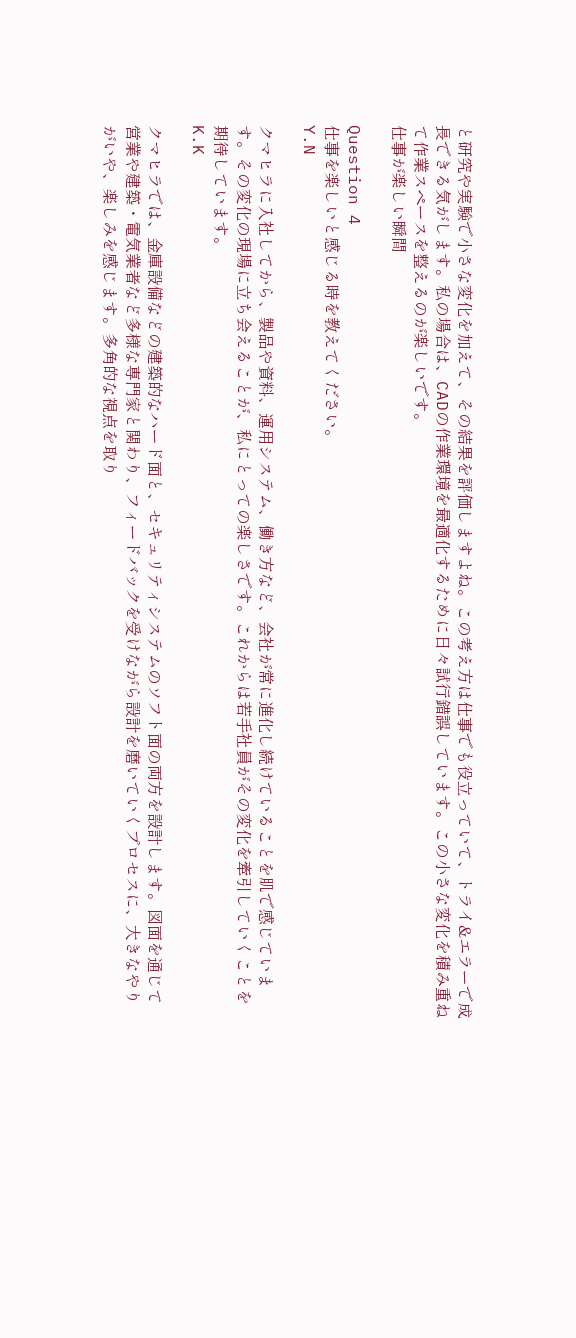と研究や実験で小さな変化を加えて、その結果を評価しますよね。この考え方は仕事でも役立っていて、トライ&エラーで成長できる気がします。私の場合は、CADの作業環境を最適化するために日々試行錯誤しています。この小さな変化を積み重ねて作業スペースを整えるのが楽しいです。
仕事が楽しい瞬間

Question 4
仕事を楽しいと感じる時を教えてください。
Y.N

クマヒラに入社してから、製品や資料、運用システム、働き方など、会社が常に進化し続けていることを肌で感じています。その変化の現場に立ち会えることが、私にとっての楽しさです。これからは若手社員がその変化を牽引していくことを期待しています。
K.K

クマヒラでは、金庫設備などの建築的なハード面と、セキュリティシステムのソフト面の両方を設計します。図面を通じて営業や建築・電気業者など多様な専門家と関わり、フィードバックを受けながら設計を磨いていくプロセスに、大きなやりがいや、楽しみを感じます。多角的な視点を取り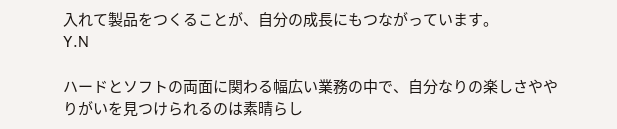入れて製品をつくることが、自分の成長にもつながっています。
Y.N

ハードとソフトの両面に関わる幅広い業務の中で、自分なりの楽しさややりがいを見つけられるのは素晴らし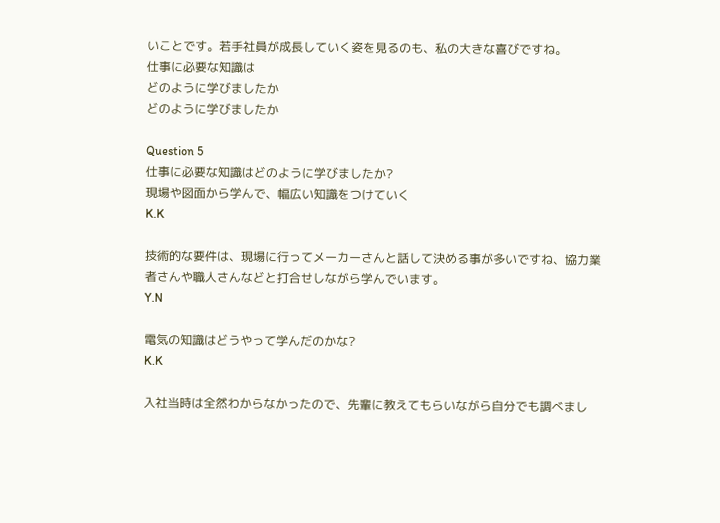いことです。若手社員が成長していく姿を見るのも、私の大きな喜びですね。
仕事に必要な知識は
どのように学びましたか
どのように学びましたか

Question 5
仕事に必要な知識はどのように学びましたか?
現場や図面から学んで、幅広い知識をつけていく
K.K

技術的な要件は、現場に行ってメーカーさんと話して決める事が多いですね、協力業者さんや職人さんなどと打合せしながら学んでいます。
Y.N

電気の知識はどうやって学んだのかな?
K.K

入社当時は全然わからなかったので、先輩に教えてもらいながら自分でも調べまし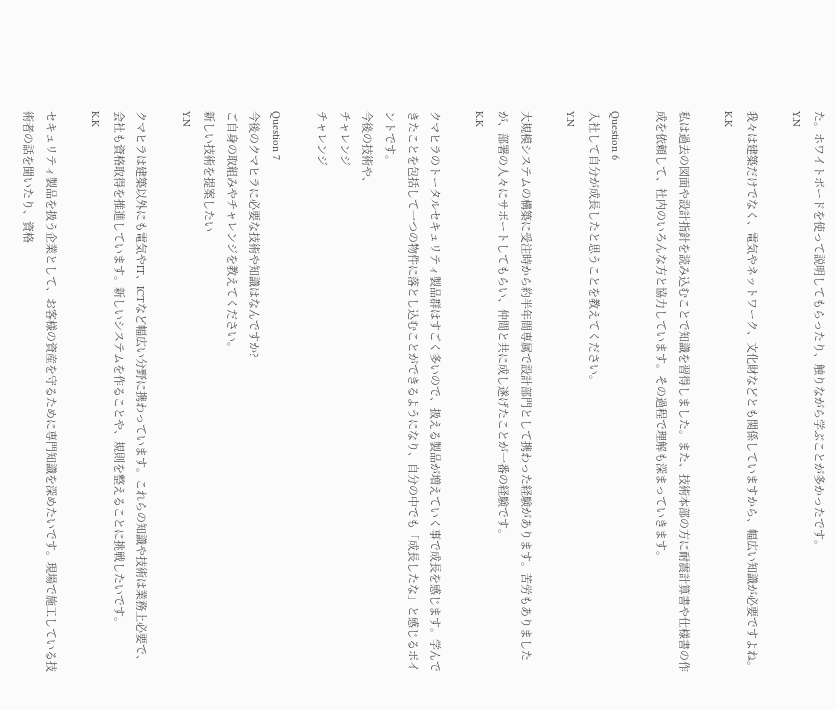た。ホワイトボードを使って説明してもらったり、触りながら学ぶことが多かったです。
Y.N

我々は建築だけでなく、電気やネットワーク、文化財などとも関係していますから、幅広い知識が必要ですよね。
K.K

私は過去の図面や設計指針を読み込むことで知識を習得しました。また、技術本部の方に耐震計算書や仕様書の作成を依頼して、社内のいろんな方と協力しています。その過程で理解も深まっていきます。

Question 6
入社して自分が成長したと思うことを教えてください。
Y.N

大規模システムの構築に受注時から約半年間専属で設計部門として携わった経験があります。苦労もありましたが、部署の人々にサポートしてもらい、仲間と共に成し遂げたことが一番の経験です。
K.K

クマヒラのトータルセキュリティ製品群はすごく多いので、扱える製品が増えていく事で成長を感じます。学んできたことを包括して一つの物件に落とし込むことができるようになり、自分の中でも「成長したな」と感じるポイントです。
今後の技術や、
チャレンジ
チャレンジ

Question 7
今後のクマヒラに必要な技術や知識はなんですか?
ご自身の取組みやチャレンジを教えてください。
新しい技術を提案したい
Y.N

クマヒラは建築以外にも電気やIT、ICTなど幅広い分野に携わっています。これらの知識や技術は業務上必要で、会社も資格取得を推進しています。新しいシステムを作ることや、規則を整えることに挑戦したいです。
K.K

セキュリティ製品を扱う企業として、お客様の資産を守るために専門知識を深めたいです。現場で施工している技術者の話を聞いたり、資格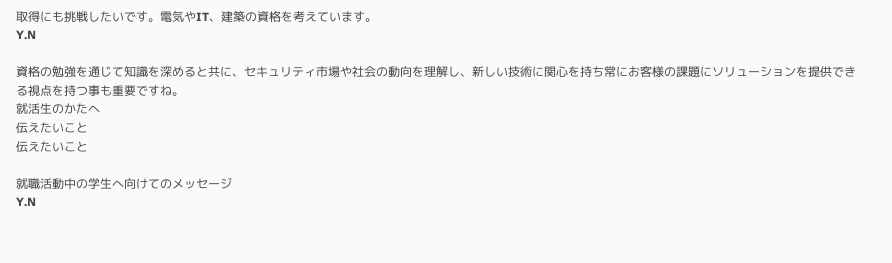取得にも挑戦したいです。電気やIT、建築の資格を考えています。
Y.N

資格の勉強を通じて知識を深めると共に、セキュリティ市場や社会の動向を理解し、新しい技術に関心を持ち常にお客様の課題にソリューションを提供できる視点を持つ事も重要ですね。
就活生のかたへ
伝えたいこと
伝えたいこと

就職活動中の学生へ向けてのメッセージ
Y.N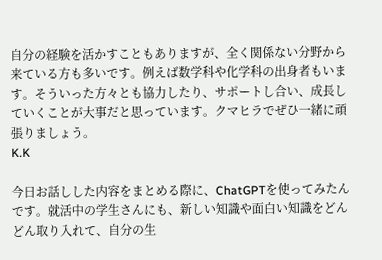自分の経験を活かすこともありますが、全く関係ない分野から来ている方も多いです。例えば数学科や化学科の出身者もいます。そういった方々とも協力したり、サポートし合い、成長していくことが大事だと思っています。クマヒラでぜひ一緒に頑張りましょう。
K.K

今日お話しした内容をまとめる際に、ChatGPTを使ってみたんです。就活中の学生さんにも、新しい知識や面白い知識をどんどん取り入れて、自分の生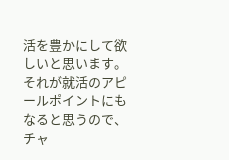活を豊かにして欲しいと思います。それが就活のアピールポイントにもなると思うので、チャ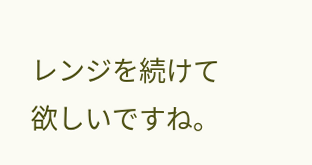レンジを続けて欲しいですね。